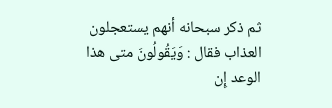ثم ذكر سبحانه أنهم يستعجلون العذاب فقال : وَيَقُولُونَ متى هذا الوعد إِن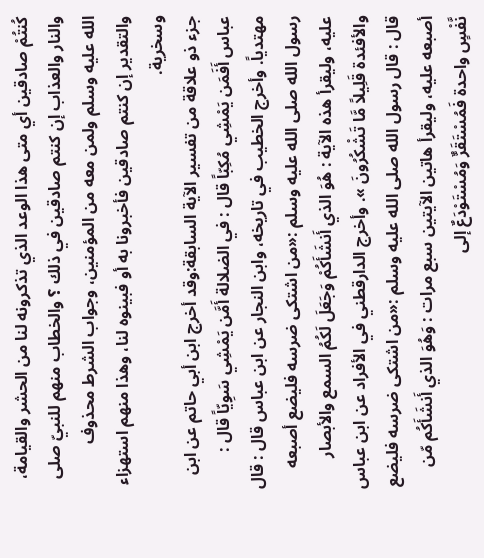كُنتُمْ صادقين أي متى هذا الوعد الذي تذكرونه لنا من الحشر والقيامة، والنار والعذاب إن كنتم صادقين في ذلك ؟ والخطاب منهم للنبيّ صلى الله عليه وسلم ولمن معه من المؤمنين، وجواب الشرط محذوف والتقدير إن كنتم صادقين فأخبرونا به أو فبينوه لنا، وهذا منهم استهزاء وسخرية.
جزء ذو علاقة من تفسير الآية السابقة:وقد أخرج ابن أبي حاتم عن ابن عباس أَفَمَن يَمْشِي مُكِبّاً قال : في الضلالة أَمَّن يَمْشِي سَوِيّاً قال : مهتدياً. وأخرج الخطيب في تاريخه، وابن النجار عن ابن عباس قال : قال رسول الله صلى الله عليه وسلم :«من اشتكى ضرسه فليضع أصبعه عليه، وليقرأ هذه الآية : هُوَ الذي أَنشَأَكُمْ وَجَعَلَ لَكُمُ السمع والأبصار والأفئدة قَلِيلاً مَّا تَشْكُرُونَ ». وأخرج الدارقطني في الأفراد عن ابن عباس قال : قال رسول الله صلى الله عليه وسلم :«من اشتكى ضرسه فليضع أصبعه عليه، وليقرأ هاتين الآيتين سبع مرات : وَهُوَ الذي أَنشَأَكُم مّن نَّفْسٍ واحدة فَمُسْتَقَرٌّ وَمُسْتَوْدَعٌ إلى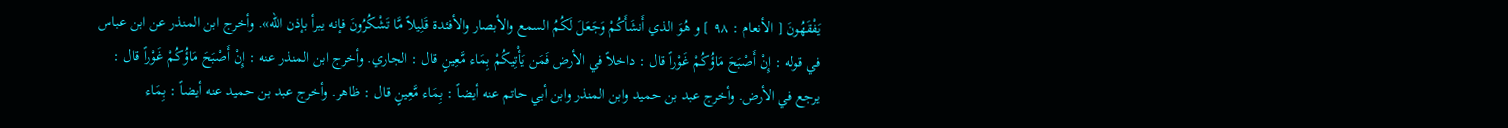يَفْقَهُونَ [ الأنعام : ٩٨ ] و هُوَ الذي أَنشَأَكُمْ وَجَعَلَ لَكُمُ السمع والأبصار والأفئدة قَلِيلاً مَّا تَشْكُرُونَ فإنه يبرأ بإذن الله». وأخرج ابن المنذر عن ابن عباس في قوله : إِنْ أَصْبَحَ مَاؤُكُمْ غَوْراً قال : داخلاً في الأرض فَمَن يَأْتِيكُمْ بِمَاء مَّعِينٍ قال : الجاري. وأخرج ابن المنذر عنه : إِنْ أَصْبَحَ مَاؤُكُمْ غَوْراً قال : يرجع في الأرض. وأخرج عبد بن حميد وابن المنذر وابن أبي حاتم عنه أيضاً : بِمَاء مَّعِينٍ قال : ظاهر. وأخرج عبد بن حميد عنه أيضاً : بِمَاء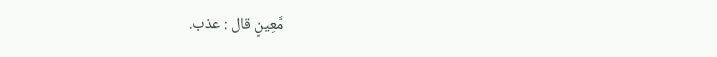مَّعِينٍ قال : عذب.